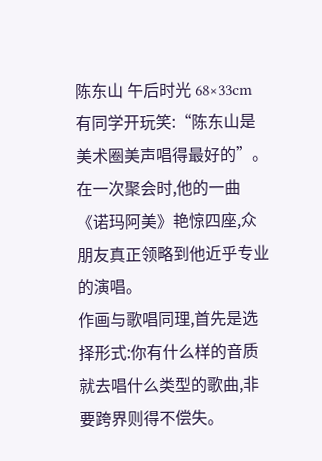陈东山 午后时光 68×33cm
有同学开玩笑:“陈东山是美术圈美声唱得最好的”。在一次聚会时,他的一曲《诺玛阿美》艳惊四座,众朋友真正领略到他近乎专业的演唱。
作画与歌唱同理,首先是选择形式:你有什么样的音质就去唱什么类型的歌曲,非要跨界则得不偿失。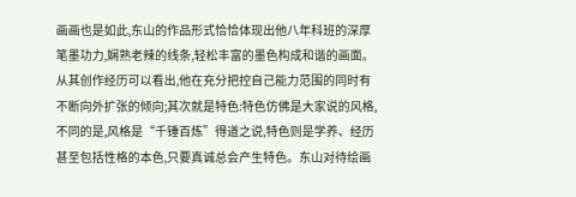画画也是如此,东山的作品形式恰恰体现出他八年科班的深厚笔墨功力,娴熟老辣的线条,轻松丰富的墨色构成和谐的画面。从其创作经历可以看出,他在充分把控自己能力范围的同时有不断向外扩张的倾向;其次就是特色:特色仿佛是大家说的风格,不同的是,风格是“千锤百炼”得道之说,特色则是学养、经历甚至包括性格的本色,只要真诚总会产生特色。东山对待绘画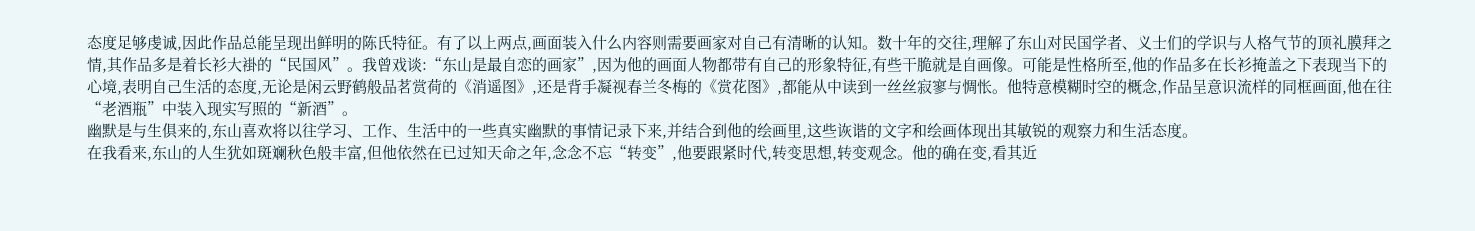态度足够虔诚,因此作品总能呈现出鲜明的陈氏特征。有了以上两点,画面装入什么内容则需要画家对自己有清晰的认知。数十年的交往,理解了东山对民国学者、义士们的学识与人格气节的顶礼膜拜之情,其作品多是着长衫大褂的“民国风”。我曾戏谈:“东山是最自恋的画家”,因为他的画面人物都带有自己的形象特征,有些干脆就是自画像。可能是性格所至,他的作品多在长衫掩盖之下表现当下的心境,表明自己生活的态度,无论是闲云野鹤般品茗赏荷的《消遥图》,还是背手凝视春兰冬梅的《赏花图》,都能从中读到一丝丝寂寥与惆怅。他特意模糊时空的概念,作品呈意识流样的同框画面,他在往“老酒瓶”中装入现实写照的“新酒”。
幽默是与生俱来的,东山喜欢将以往学习、工作、生活中的一些真实幽默的事情记录下来,并结合到他的绘画里,这些诙谐的文字和绘画体现出其敏锐的观察力和生活态度。
在我看来,东山的人生犹如斑斓秋色般丰富,但他依然在已过知天命之年,念念不忘“转变”,他要跟紧时代,转变思想,转变观念。他的确在变,看其近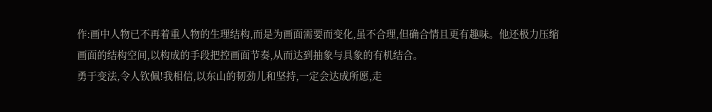作:画中人物已不再着重人物的生理结构,而是为画面需要而变化,虽不合理,但确合情且更有趣味。他还极力压缩画面的结构空间,以构成的手段把控画面节奏,从而达到抽象与具象的有机结合。
勇于变法,令人钦佩!我相信,以东山的韧劲儿和坚持,一定会达成所愿,走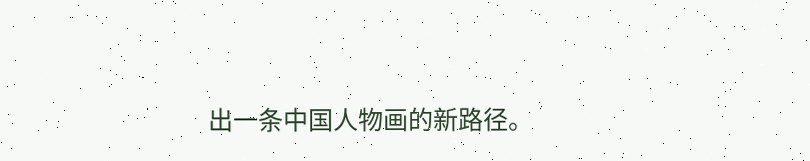出一条中国人物画的新路径。